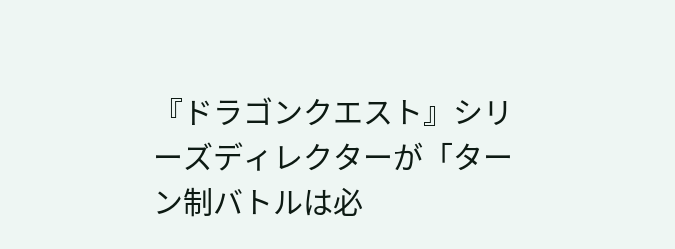『ドラゴンクエスト』シリーズディレクターが「ターン制バトルは必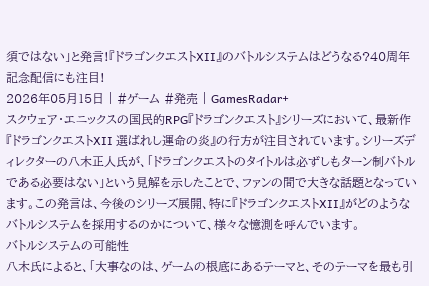須ではない」と発言!『ドラゴンクエストXII』のバトルシステムはどうなる?40周年記念配信にも注目!
2026年05月15日 | #ゲーム #発売 | GamesRadar+
スクウェア・エニックスの国民的RPG『ドラゴンクエスト』シリーズにおいて、最新作『ドラゴンクエストXII 選ばれし運命の炎』の行方が注目されています。シリーズディレクターの八木正人氏が、「ドラゴンクエストのタイトルは必ずしもターン制バトルである必要はない」という見解を示したことで、ファンの間で大きな話題となっています。この発言は、今後のシリーズ展開、特に『ドラゴンクエストXII』がどのようなバトルシステムを採用するのかについて、様々な憶測を呼んでいます。
バトルシステムの可能性
八木氏によると、「大事なのは、ゲームの根底にあるテーマと、そのテーマを最も引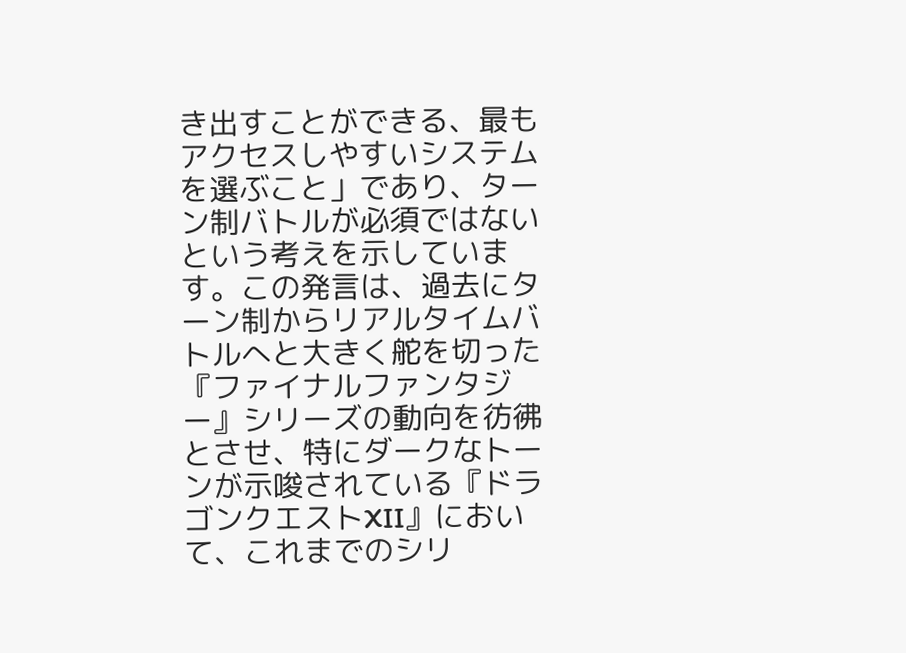き出すことができる、最もアクセスしやすいシステムを選ぶこと」であり、ターン制バトルが必須ではないという考えを示しています。この発言は、過去にターン制からリアルタイムバトルへと大きく舵を切った『ファイナルファンタジー』シリーズの動向を彷彿とさせ、特にダークなトーンが示唆されている『ドラゴンクエストXII』において、これまでのシリ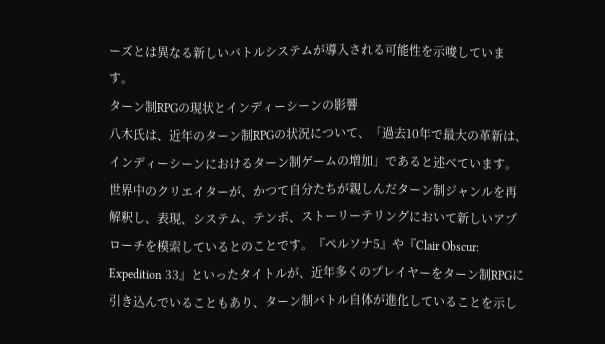ーズとは異なる新しいバトルシステムが導入される可能性を示唆しています。
ターン制RPGの現状とインディーシーンの影響
八木氏は、近年のターン制RPGの状況について、「過去10年で最大の革新は、インディーシーンにおけるターン制ゲームの増加」であると述べています。世界中のクリエイターが、かつて自分たちが親しんだターン制ジャンルを再解釈し、表現、システム、テンポ、ストーリーテリングにおいて新しいアプローチを模索しているとのことです。『ペルソナ5』や『Clair Obscur: Expedition 33』といったタイトルが、近年多くのプレイヤーをターン制RPGに引き込んでいることもあり、ターン制バトル自体が進化していることを示し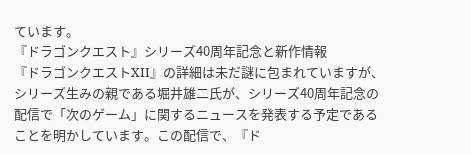ています。
『ドラゴンクエスト』シリーズ40周年記念と新作情報
『ドラゴンクエストXII』の詳細は未だ謎に包まれていますが、シリーズ生みの親である堀井雄二氏が、シリーズ40周年記念の配信で「次のゲーム」に関するニュースを発表する予定であることを明かしています。この配信で、『ド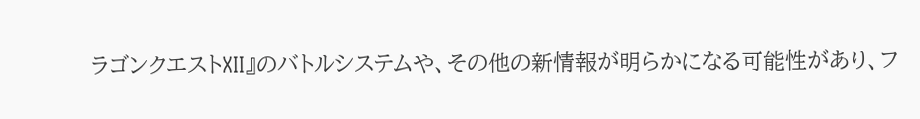ラゴンクエストXII』のバトルシステムや、その他の新情報が明らかになる可能性があり、フ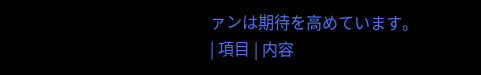ァンは期待を高めています。
| 項目 | 内容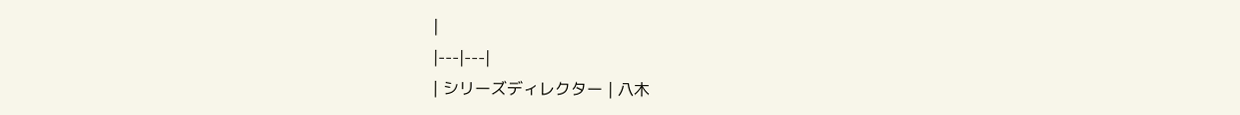|
|---|---|
| シリーズディレクター | 八木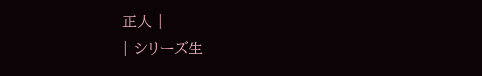正人 |
| シリーズ生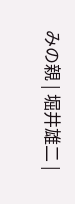みの親 | 堀井雄二 |